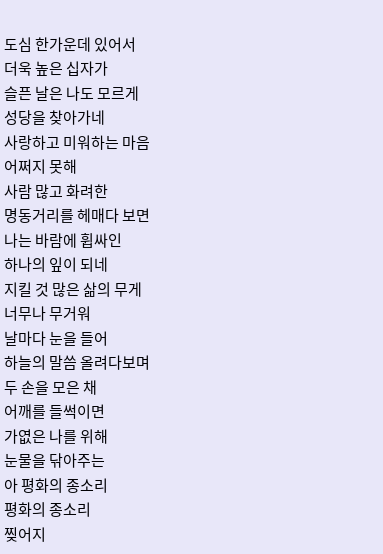도심 한가운데 있어서
더욱 높은 십자가
슬픈 날은 나도 모르게
성당을 찾아가네
사랑하고 미워하는 마음
어쩌지 못해
사람 많고 화려한
명동거리를 헤매다 보면
나는 바람에 휩싸인
하나의 잎이 되네
지킬 것 많은 삶의 무게
너무나 무거워
날마다 눈을 들어
하늘의 말씀 올려다보며
두 손을 모은 채
어깨를 들썩이면
가엾은 나를 위해
눈물을 닦아주는
아 평화의 종소리
평화의 종소리
찢어지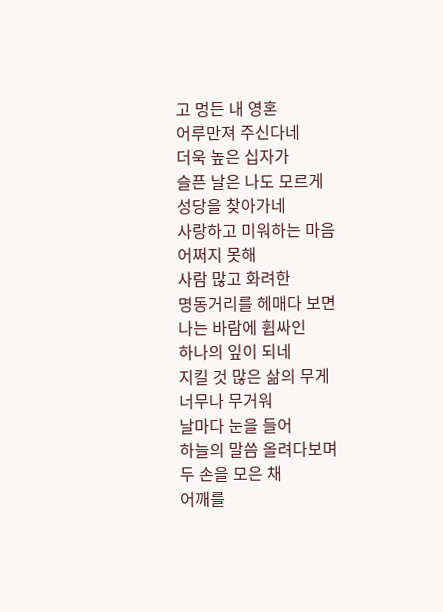고 멍든 내 영혼
어루만져 주신다네
더욱 높은 십자가
슬픈 날은 나도 모르게
성당을 찾아가네
사랑하고 미워하는 마음
어쩌지 못해
사람 많고 화려한
명동거리를 헤매다 보면
나는 바람에 휩싸인
하나의 잎이 되네
지킬 것 많은 삶의 무게
너무나 무거워
날마다 눈을 들어
하늘의 말씀 올려다보며
두 손을 모은 채
어깨를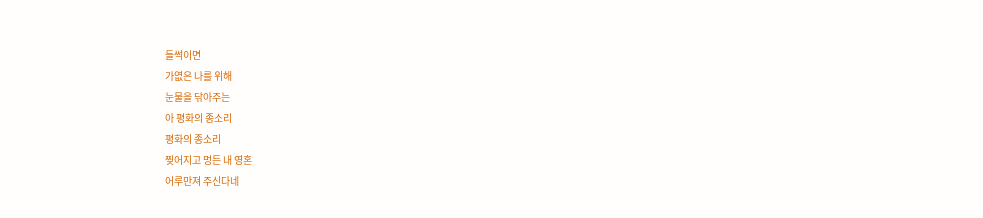들썩이면
가엾은 나를 위해
눈물을 닦아주는
아 평화의 종소리
평화의 종소리
찢어지고 멍든 내 영혼
어루만져 주신다네